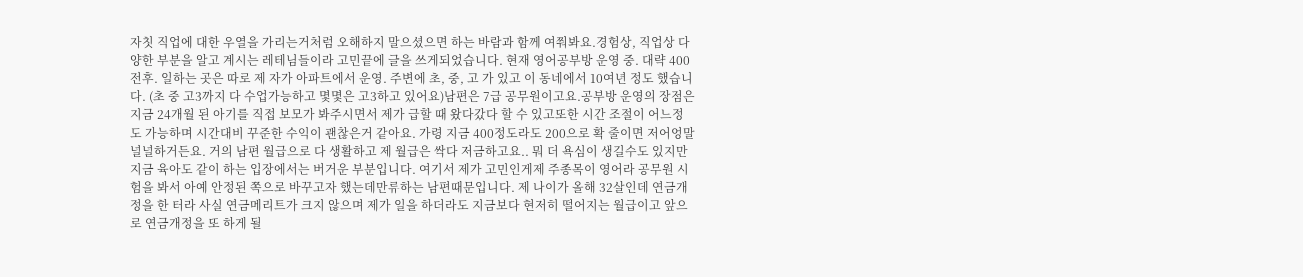자칫 직업에 대한 우열을 가리는거처럼 오해하지 말으셨으면 하는 바람과 함께 여쭤봐요.경험상, 직업상 다양한 부분을 알고 계시는 레테님들이라 고민끝에 글을 쓰게되었습니다. 현재 영어공부방 운영 중. 대략 400전후. 일하는 곳은 따로 제 자가 아파트에서 운영. 주변에 초, 중, 고 가 있고 이 동네에서 10여년 정도 했습니다. (초 중 고3까지 다 수업가능하고 몇몇은 고3하고 있어요)남편은 7급 공무원이고요.공부방 운영의 장점은 지금 24개월 된 아기를 직접 보모가 봐주시면서 제가 급할 때 왔다갔다 할 수 있고또한 시간 조절이 어느정도 가능하며 시간대비 꾸준한 수익이 괜찮은거 같아요. 가령 지금 400정도라도 200으로 확 줄이면 저어엉말 널널하거든요. 거의 남편 월급으로 다 생활하고 제 월급은 싹다 저금하고요.. 뭐 더 욕심이 생길수도 있지만 지금 육아도 같이 하는 입장에서는 버거운 부분입니다. 여기서 제가 고민인게제 주종목이 영어라 공무원 시험을 봐서 아예 안정된 쪽으로 바꾸고자 했는데만류하는 남편때문입니다. 제 나이가 올해 32살인데 연금개정을 한 터라 사실 연금메리트가 크지 않으며 제가 일을 하더라도 지금보다 현저히 떨어지는 월급이고 앞으로 연금개정을 또 하게 될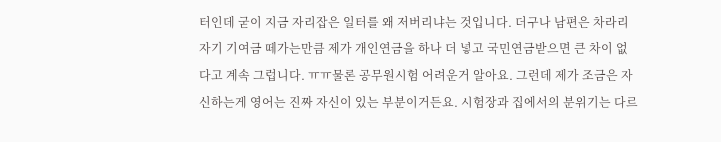터인데 굳이 지금 자리잡은 일터를 왜 저버리냐는 것입니다. 더구나 남편은 차라리 자기 기여금 떼가는만큼 제가 개인연금을 하나 더 넣고 국민연금받으면 큰 차이 없다고 계속 그럽니다. ㅠㅠ물론 공무원시험 어려운거 알아요. 그런데 제가 조금은 자신하는게 영어는 진짜 자신이 있는 부분이거든요. 시험장과 집에서의 분위기는 다르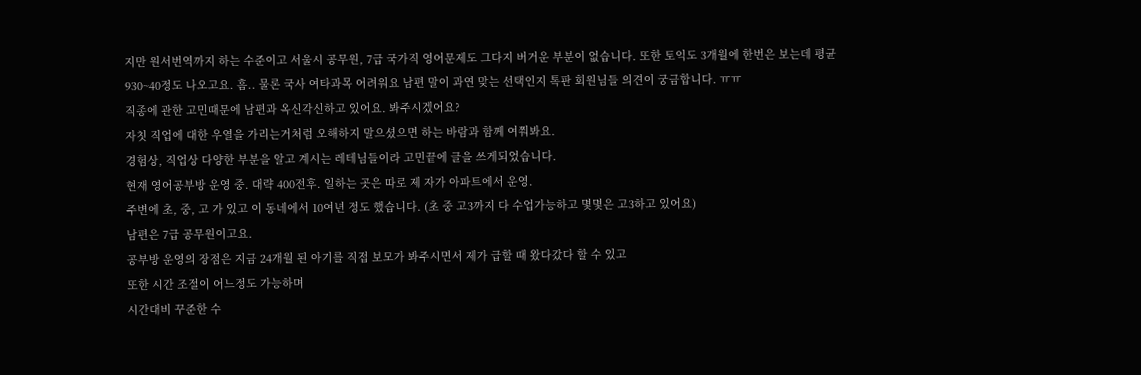지만 원서번역까지 하는 수준이고 서울시 공무원, 7급 국가직 영어문제도 그다지 버거운 부분이 없습니다. 또한 토익도 3개월에 한번은 보는데 평균 930~40정도 나오고요. 흠.. 물론 국사 여타과목 어려워요 남편 말이 과연 맞는 선택인지 톡판 회원님들 의견이 궁금합니다. ㅠㅠ
직종에 관한 고민때문에 남편과 옥신각신하고 있어요. 봐주시겠어요?
자칫 직업에 대한 우열을 가리는거처럼 오해하지 말으셨으면 하는 바람과 함께 여쭤봐요.
경험상, 직업상 다양한 부분을 알고 계시는 레테님들이라 고민끝에 글을 쓰게되었습니다.
현재 영어공부방 운영 중. 대략 400전후. 일하는 곳은 따로 제 자가 아파트에서 운영.
주변에 초, 중, 고 가 있고 이 동네에서 10여년 정도 했습니다. (초 중 고3까지 다 수업가능하고 몇몇은 고3하고 있어요)
남편은 7급 공무원이고요.
공부방 운영의 장점은 지금 24개월 된 아기를 직접 보모가 봐주시면서 제가 급할 때 왔다갔다 할 수 있고
또한 시간 조절이 어느정도 가능하며
시간대비 꾸준한 수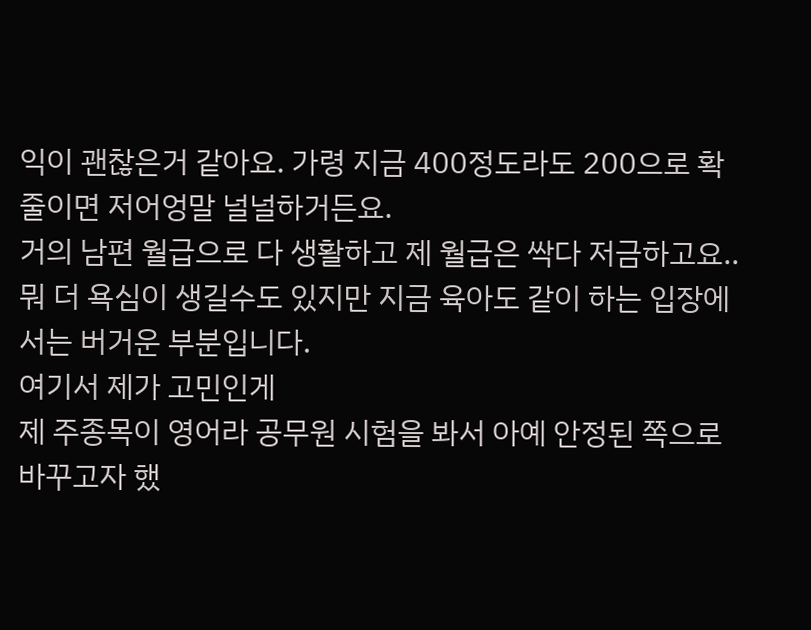익이 괜찮은거 같아요. 가령 지금 400정도라도 200으로 확 줄이면 저어엉말 널널하거든요.
거의 남편 월급으로 다 생활하고 제 월급은 싹다 저금하고요.. 뭐 더 욕심이 생길수도 있지만 지금 육아도 같이 하는 입장에서는 버거운 부분입니다.
여기서 제가 고민인게
제 주종목이 영어라 공무원 시험을 봐서 아예 안정된 쪽으로 바꾸고자 했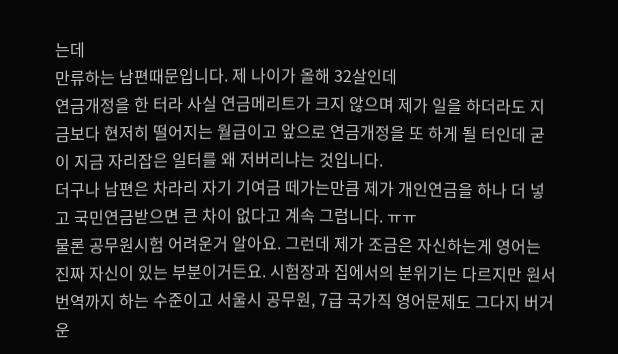는데
만류하는 남편때문입니다. 제 나이가 올해 32살인데
연금개정을 한 터라 사실 연금메리트가 크지 않으며 제가 일을 하더라도 지금보다 현저히 떨어지는 월급이고 앞으로 연금개정을 또 하게 될 터인데 굳이 지금 자리잡은 일터를 왜 저버리냐는 것입니다.
더구나 남편은 차라리 자기 기여금 떼가는만큼 제가 개인연금을 하나 더 넣고 국민연금받으면 큰 차이 없다고 계속 그럽니다. ㅠㅠ
물론 공무원시험 어려운거 알아요. 그런데 제가 조금은 자신하는게 영어는 진짜 자신이 있는 부분이거든요. 시험장과 집에서의 분위기는 다르지만 원서번역까지 하는 수준이고 서울시 공무원, 7급 국가직 영어문제도 그다지 버거운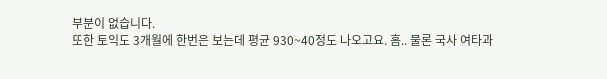부분이 없습니다.
또한 토익도 3개월에 한번은 보는데 평균 930~40정도 나오고요. 흠.. 물론 국사 여타과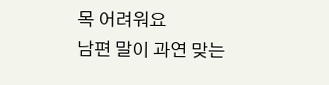목 어려워요
남편 말이 과연 맞는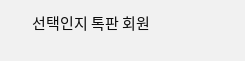선택인지 톡판 회원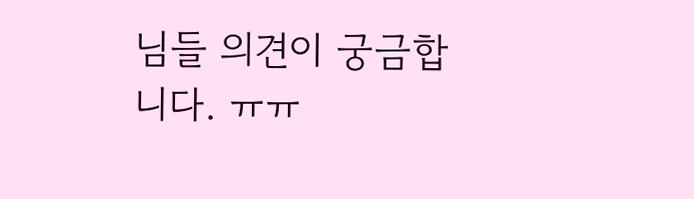님들 의견이 궁금합니다. ㅠㅠ